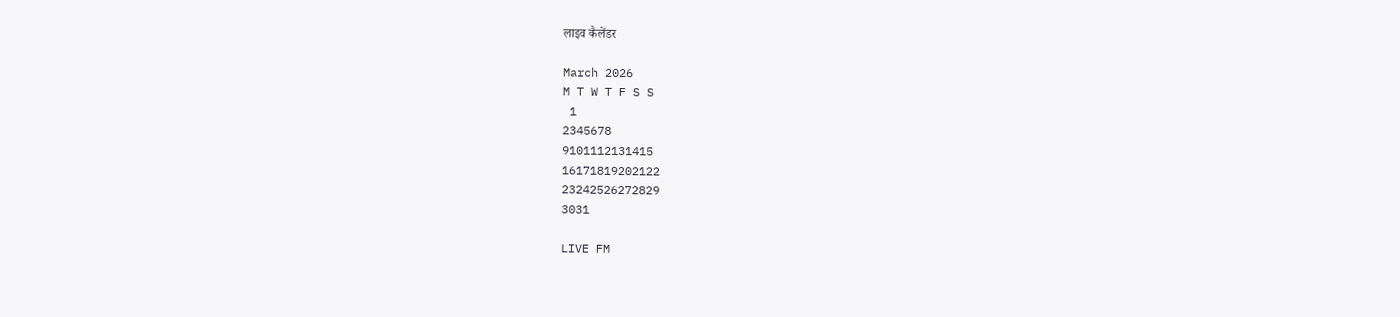लाइव कैलेंडर

March 2026
M T W T F S S
 1
2345678
9101112131415
16171819202122
23242526272829
3031

LIVE FM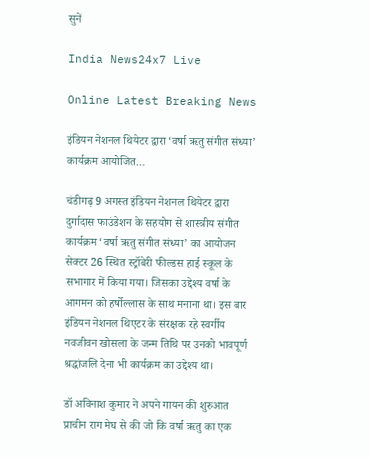सुनें

India News24x7 Live

Online Latest Breaking News

इंडियन नेशनल थियेटर द्वारा ‘वर्षा ऋतु संगीत संध्या’ कार्यक्रम आयोजित…

चंडीगढ़ 9 अगस्त इंडियन नेशनल थियेटर द्वारा दुर्गादास फाउंडेशन के सहयोग से शास्त्रीय संगीत कार्यक्रम ‘वर्षा ऋतु संगीत संध्या’ का आयोजन सेक्टर 26 स्थित स्ट्रॉबेरी फील्डस हाई स्कूल के सभागार में किया गया। जिसका उद्देश्य वर्षा के आगमन को हर्षोल्लास के साथ मनाना था। इस बार इंडियन नेशनल थिएटर के संरक्षक रहे स्वर्गीय नवजीवन खोसला के जन्म तिथि पर उनको भावपूर्ण श्रद्धांजलि देना भी कार्यक्रम का उद्देश्य था।

डॉ अविनाश कुमार ने अपने गायन की शुरुआत प्राचीन राग मेघ से की जो कि वर्षा ऋतु का एक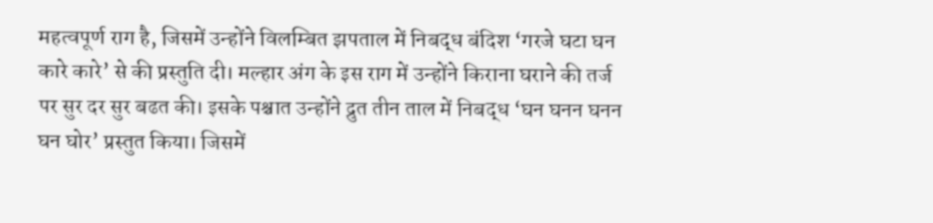महत्वपूर्ण राग है, जिसमें उन्होंने विलम्बित झपताल में निबद्ध बंदिश ‘गरजे घटा घन कारे कारे’ से की प्रस्तुति दी। मल्हार अंग के इस राग में उन्होंने किराना घराने की तर्ज पर सुर दर सुर बढत की। इसके पश्चात उन्होंने द्रुत तीन ताल में निबद्ध ‘घन घनन घनन घन घोर’ प्रस्तुत किया। जिसमें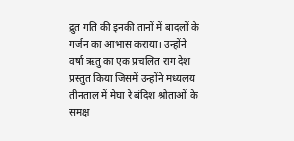द्रुत गति की इनकी तानों में बादलों के गर्जन का आभास कराया। उन्होंने वर्षा ऋतु का एक प्रचलित राग देश प्रस्तुत किया जिसमें उन्होंने मध्यलय तीनताल में मेघा रे बंदिश श्रोताओं के समक्ष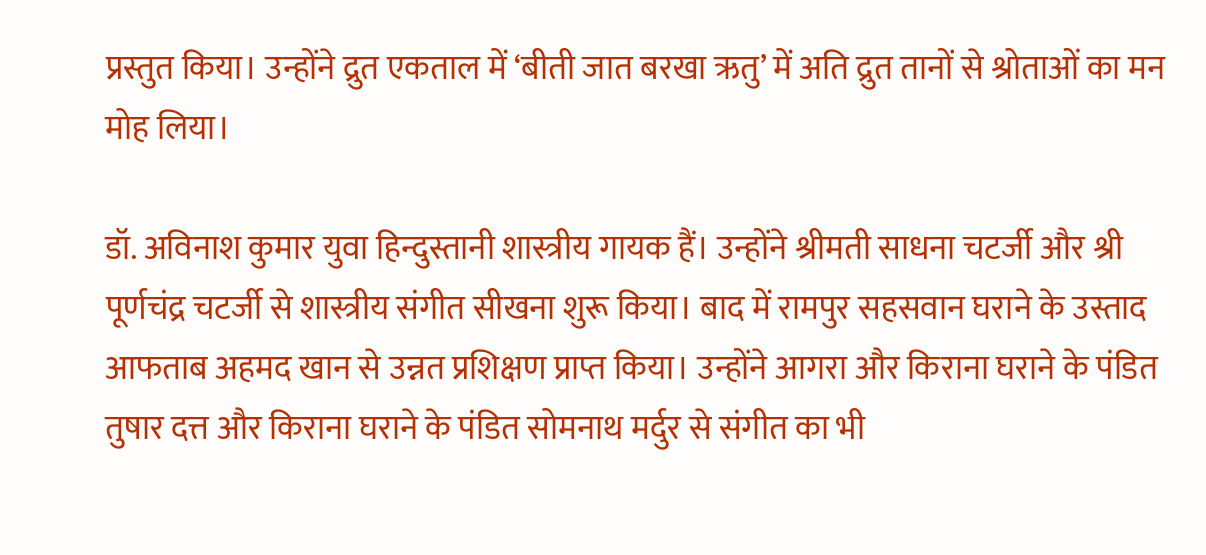प्रस्तुत किया। उन्होंने द्रुत एकताल में ‘बीती जात बरखा ऋतु’ में अति द्रुत तानों से श्रोताओं का मन मोह लिया।

डॉ. अविनाश कुमार युवा हिन्दुस्तानी शास्त्रीय गायक हैं। उन्होंने श्रीमती साधना चटर्जी और श्री पूर्णचंद्र चटर्जी से शास्त्रीय संगीत सीखना शुरू किया। बाद में रामपुर सहसवान घराने के उस्ताद आफताब अहमद खान से उन्नत प्रशिक्षण प्राप्त किया। उन्होंने आगरा और किराना घराने के पंडित तुषार दत्त और किराना घराने के पंडित सोमनाथ मर्दुर से संगीत का भी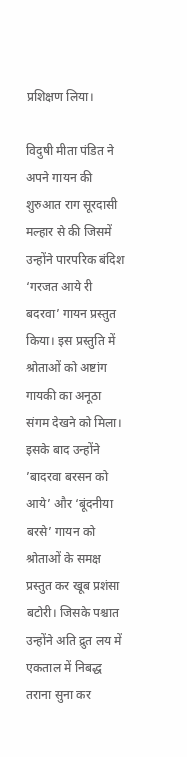प्रशिक्षण लिया।

विदुषी मीता पंडित ने अपने गायन की शुरुआत राग सूरदासी मल्हार से की जिसमें उन्होंने पारपरिक बंदिश ‘गरजत आये री बदरवा’ गायन प्रस्तुत किया। इस प्रस्तुति में श्रोताओं को अष्टांग गायकी का अनूठा संगम देखने को मिला। इसके बाद उन्होंने ’बादरवा बरसन को आये’ और ‘बूंदनीया बरसे’ गायन को श्रोताओं के समक्ष प्रस्तुत कर खूब प्रशंसा बटोरी। जिसके पश्चात उन्होंने अति द्रुत लय में एकताल में निबद्ध तराना सुना कर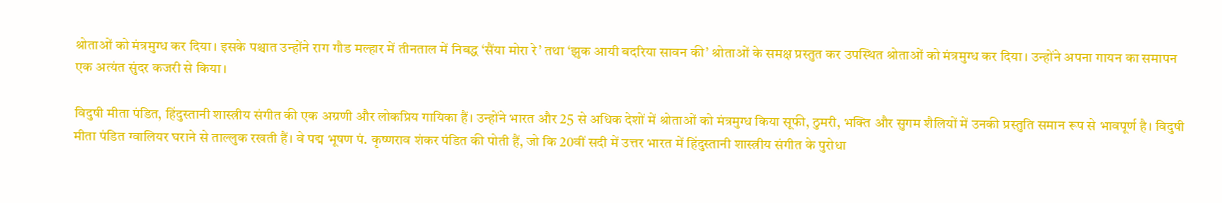श्रोताओं को मंत्रमुग्ध कर दिया। इसके पश्चात उन्होंने राग गौड मल्हार में तीनताल में निबद्ध ‘सैंया मोरा रे’ तथा ‘झुक आयी बदरिया सावन की’ श्रोताओं के समक्ष प्रस्तुत कर उपस्थित श्रोताओं को मंत्रमुग्ध कर दिया। उन्होंने अपना गायन का समापन एक अत्यंत सुंदर कजरी से किया।

विदुषी मीता पंडित, हिंदुस्तानी शास्त्रीय संगीत की एक अग्रणी और लोकप्रिय गायिका हैं। उन्होंने भारत और 25 से अधिक देशों में श्रोताओं को मंत्रमुग्ध किया सूफी, ठुमरी, भक्ति और सुगम शैलियों में उनकी प्रस्तुति समान रूप से भावपूर्ण है। विदुषी मीता पंडित ग्वालियर घराने से ताल्लुक रखती हैं। वे पद्म भूषण पं. कृष्णराव शंकर पंडित की पोती हैं, जो कि 20वीं सदी में उत्तर भारत में हिंदुस्तानी शास्त्रीय संगीत के पुरोधा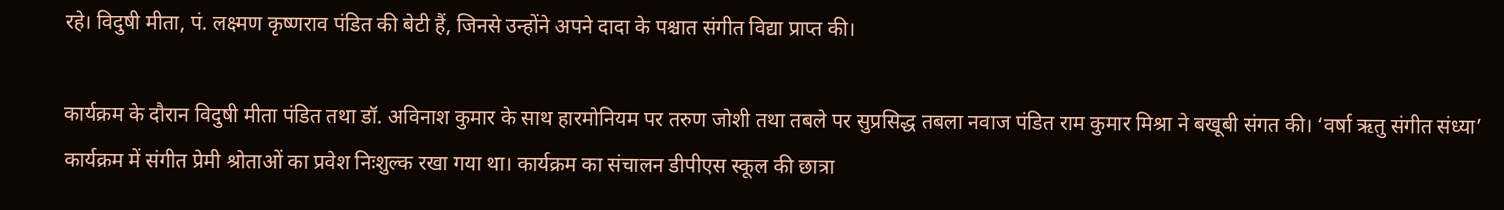रहे। विदुषी मीता, पं. लक्ष्मण कृष्णराव पंडित की बेटी हैं, जिनसे उन्होंने अपने दादा के पश्चात संगीत विद्या प्राप्त की।

कार्यक्रम के दौरान विदुषी मीता पंडित तथा डॉ. अविनाश कुमार के साथ हारमोनियम पर तरुण जोशी तथा तबले पर सुप्रसिद्ध तबला नवाज पंडित राम कुमार मिश्रा ने बखूबी संगत की। ‘वर्षा ऋतु संगीत संध्या’ कार्यक्रम में संगीत प्रेमी श्रोताओं का प्रवेश निःशुल्क रखा गया था। कार्यक्रम का संचालन डीपीएस स्कूल की छात्रा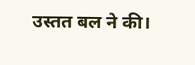उस्तत बल ने की।